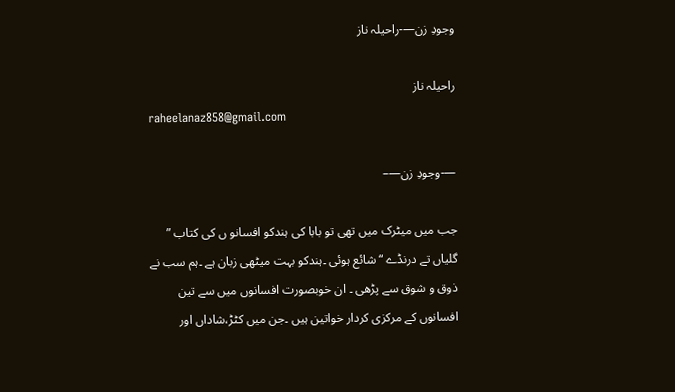وجودِ زن—-راحیلہ ناز

راحیلہ ناز
raheelanaz858@gmail.com

—-وجودِ زن—–

جب میں میٹرک میں تھی تو بابا کی ہندکو افسانو ں کی کتاب ” گلیاں تے درنڈے “شائع ہوئی ۔ہندکو بہت میٹھی زبان ہے ۔ہم سب نے ذوق و شوق سے پڑھی ۔ ان خوبصورت افسانوں میں سے تین افسانوں کے مرکزی کردار خواتین ہیں ۔جن میں کٹڑ،شاداں اور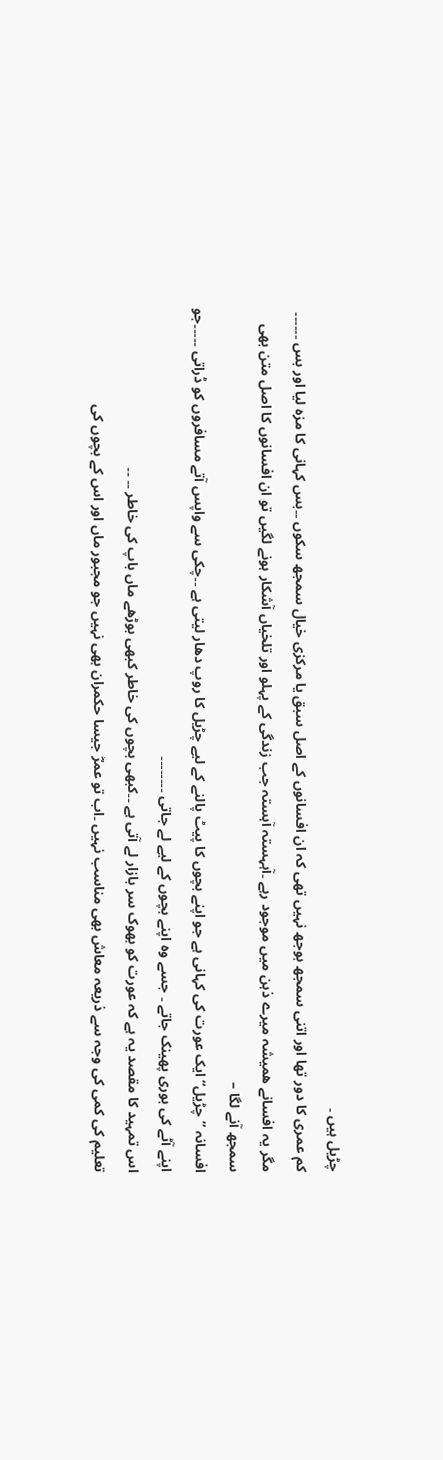چڑیل ہیں ۔
کم عمری کا دور تھا اور اتنی سمجھ بوجھ نہیں تھی کہ ان افسانوں کے اصل سبق یا مرکزی خیال سمجھ سکوں ۔۔بس کہانی کا مزہ لیا اور بس ۔۔۔۔۔۔
مگر یہ افسانے ھمیشہ میرے ذہن میں موجود رہے ۔آہہستہ آہستہ جب زندگی کے پہلو اور تلخیاں آشکار ہونے لگیں تو ان افسانوں کا اصل متن بھی سمجھ آنے لگا –
افسانہ ”چڑیل“ ایک عورت کی کہانی ہے جو اپنے بچوں کا پیٹ پالنے کے لیے چڑیل کا روپ دھار لیتی ہے ۔۔چکی سے واپس آتے مسافروں کو ڈراتی ۔۔۔۔۔جو اپنے آٹے کی بوری پھینک جاتے ۔ جسے وہ اپنے بچوں کے لیے لے جاتی ۔۔۔۔۔۔۔۔
اس تمہید کا مقصد یہ ہے کہ عورت کو بھوک سر بازار لے آتی ہے ۔۔کبھی بچوں کی خاطر کبھی بوڑھے ماں باپ کی خاطر ۔۔ ۔۔
تعلیم کی کمی کی وجہ سے ذریعہ معاش بھی مناسب نہیں ۔اب تو عمرؓ جیسا حکمران بھی نہیں جو مجبور ماں اور اس کے بچوں کی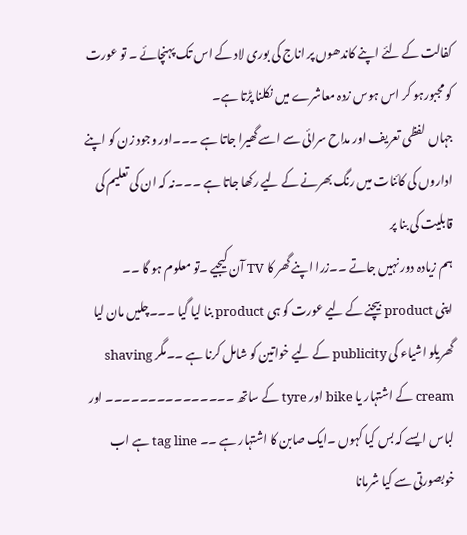کفالت کے لئے اپنے کاندھوں پر اناج کی بوری لاد کے اس تک پہنچائے ۔ تو عورت کو مجبورہو کر اس ہوس زدہ معاشرے میں نکلنا پڑتا ہے۔
جہاں لفظی تعریف اور مداح سرائی سے اسے گھیرا جاتا ہے ۔۔۔اور وجود زن کو اپنے اداروں کی کائنات میں رنگ بھرنے کے لیے رکھا جاتا ہے ۔۔۔نہ کہ ان کی تعلیم کی قابلیت کی بنا پر
ہم زیادہ دور نہیں جاتے ۔۔زرا اپنے گھر کا TV آن کیجیے ۔تو معلوم ہو گا ۔۔
اپنی product بیچنے کے لیے عورت کو ہی product بنا لیا گیا ۔۔۔چلیں مان لیا گھریلو اشیاء کی publicity کے لیے خواتین کو شامل کرنا ہے ۔۔مگر shaving cream کے اشتہار یا bike اور tyre کے ساتھ ۔۔۔۔۔۔۔۔۔۔۔۔۔۔۔ اور لباس ایسے کہ بس کیا کہوں ۔ایک صابن کا اشتہار ہے ۔۔ tag line ہے اب خوبصورتی سے کیا شرمانا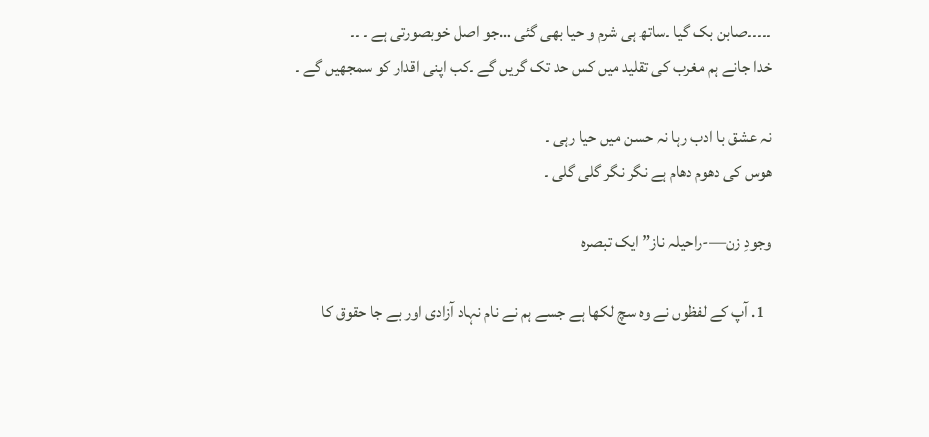۔۔۔۔۔صابن بک گیا ۔ساتھ ہی شرم و حیا بھی گئی …جو اصل خوبصورتی ہے ۔ ۔۔
خدا جانے ہم مغرب کی تقلید میں کس حد تک گریں گے ۔کب اپنی اقدار کو سمجھیں گے ۔

نہ عشق با ادب رہا نہ حسن میں حیا رہی ۔
ھوس کی دھوم دھام ہے نگر نگر گلی گلی ۔

وجودِ زن—-راحیلہ ناز” ایک تبصرہ

  1. آپ کے لفظوں نے وہ سچ لکھا ہے جسے ہم نے نام نہاد آزادی اور بے جا حقوق کا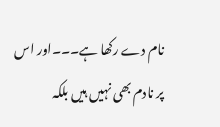نام دے رکھا ہے۔۔۔اور اس پر نادم بھی نہیں ہیں بلکہ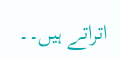اتراتے ہیں۔۔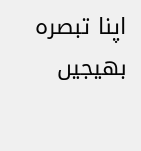اپنا تبصرہ بھیجیں